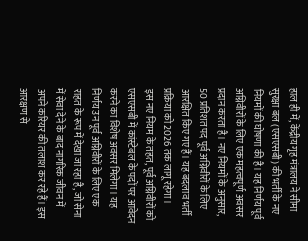हाल ही में, केंद्रीय गृह मंत्रालय ने सीमा सुरक्षा बल (एसएसबी) की भर्ती के नए नियमों की घोषणा की है। यह निर्णय पूर्व अग्निवीरों के लिए एक महत्वपूर्ण अवसर प्रदान करता है। नए नियमों के अनुसार, 50 प्रतिशत पद पूर्व अग्निवीरों के लिए आरक्षित किए गए हैं। यह बदलाव भर्ती प्रक्रिया को 2026 तक लागू रहेगा।
इस नए नियम के तहत, पूर्व अग्निवीरों को एसएसबी में कांस्टेबल के पदों पर आवेदन करने का विशेष अवसर मिलेगा। यह निर्णय उन पूर्व अग्निवीरों के लिए एक राहत के रूप में देखा जा रहा है, जो सेना में सेवा देने के बाद नागरिक जीवन में अपने करियर की तलाश कर रहे हैं। इस आरक्षण से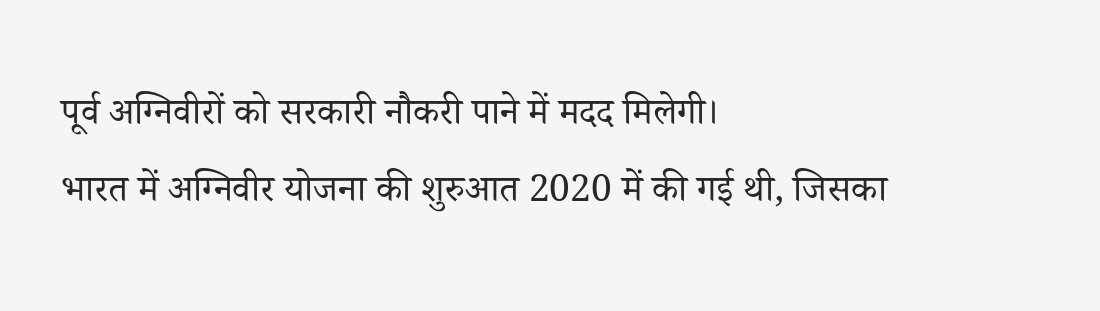पूर्व अग्निवीरों को सरकारी नौकरी पाने में मदद मिलेगी।
भारत में अग्निवीर योजना की शुरुआत 2020 में की गई थी, जिसका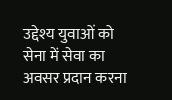उद्देश्य युवाओं को सेना में सेवा का अवसर प्रदान करना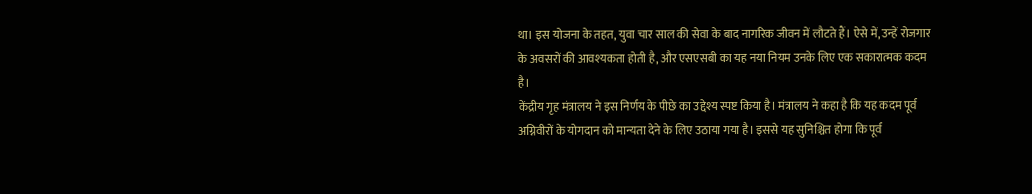था। इस योजना के तहत, युवा चार साल की सेवा के बाद नागरिक जीवन में लौटते हैं। ऐसे में, उन्हें रोजगार के अवसरों की आवश्यकता होती है, और एसएसबी का यह नया नियम उनके लिए एक सकारात्मक कदम है।
केंद्रीय गृह मंत्रालय ने इस निर्णय के पीछे का उद्देश्य स्पष्ट किया है। मंत्रालय ने कहा है कि यह कदम पूर्व अग्निवीरों के योगदान को मान्यता देने के लिए उठाया गया है। इससे यह सुनिश्चित होगा कि पूर्व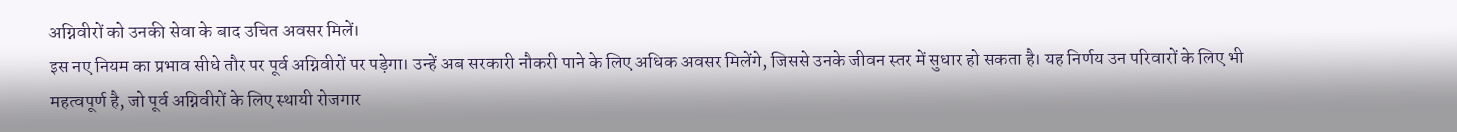अग्निवीरों को उनकी सेवा के बाद उचित अवसर मिलें।
इस नए नियम का प्रभाव सीधे तौर पर पूर्व अग्निवीरों पर पड़ेगा। उन्हें अब सरकारी नौकरी पाने के लिए अधिक अवसर मिलेंगे, जिससे उनके जीवन स्तर में सुधार हो सकता है। यह निर्णय उन परिवारों के लिए भी महत्वपूर्ण है, जो पूर्व अग्निवीरों के लिए स्थायी रोजगार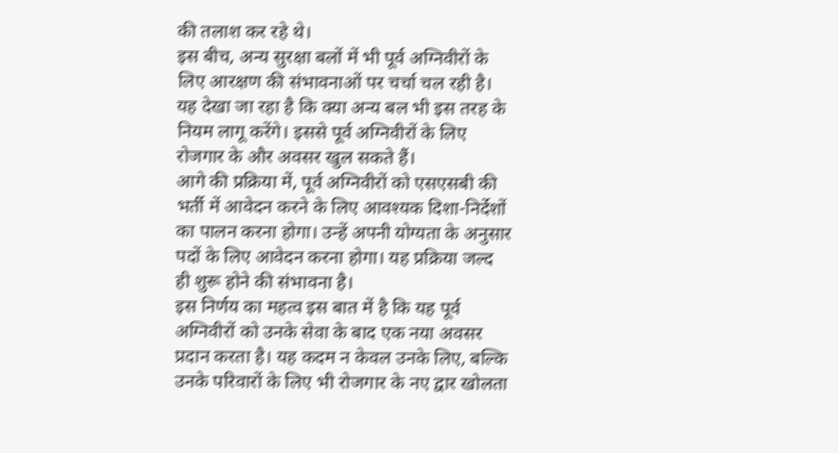की तलाश कर रहे थे।
इस बीच, अन्य सुरक्षा बलों में भी पूर्व अग्निवीरों के लिए आरक्षण की संभावनाओं पर चर्चा चल रही है। यह देखा जा रहा है कि क्या अन्य बल भी इस तरह के नियम लागू करेंगे। इससे पूर्व अग्निवीरों के लिए रोजगार के और अवसर खुल सकते हैं।
आगे की प्रक्रिया में, पूर्व अग्निवीरों को एसएसबी की भर्ती में आवेदन करने के लिए आवश्यक दिशा-निर्देशों का पालन करना होगा। उन्हें अपनी योग्यता के अनुसार पदों के लिए आवेदन करना होगा। यह प्रक्रिया जल्द ही शुरू होने की संभावना है।
इस निर्णय का महत्व इस बात में है कि यह पूर्व अग्निवीरों को उनके सेवा के बाद एक नया अवसर प्रदान करता है। यह कदम न केवल उनके लिए, बल्कि उनके परिवारों के लिए भी रोजगार के नए द्वार खोलता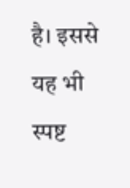है। इससे यह भी स्पष्ट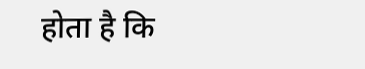होता है कि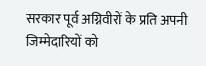सरकार पूर्व अग्निवीरों के प्रति अपनी जिम्मेदारियों को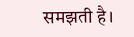समझती है।